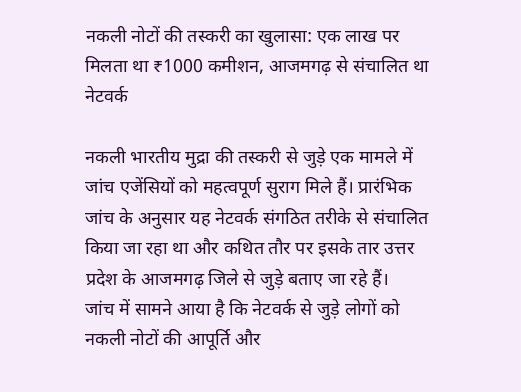नकली नोटों की तस्करी का खुलासा: एक लाख पर मिलता था ₹1000 कमीशन, आजमगढ़ से संचालित था नेटवर्क

नकली भारतीय मुद्रा की तस्करी से जुड़े एक मामले में जांच एजेंसियों को महत्वपूर्ण सुराग मिले हैं। प्रारंभिक जांच के अनुसार यह नेटवर्क संगठित तरीके से संचालित किया जा रहा था और कथित तौर पर इसके तार उत्तर प्रदेश के आजमगढ़ जिले से जुड़े बताए जा रहे हैं।
जांच में सामने आया है कि नेटवर्क से जुड़े लोगों को नकली नोटों की आपूर्ति और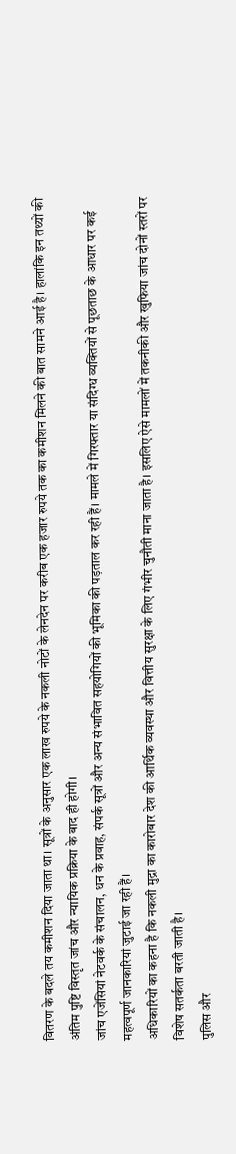वितरण के बदले तय कमीशन दिया जाता था। सूत्रों के अनुसार एक लाख रुपये के नकली नोटों के लेनदेन पर करीब एक हजार रुपये तक का कमीशन मिलने की बात सामने आई है। हालांकि इन तथ्यों की अंतिम पुष्टि विस्तृत जांच और न्यायिक प्रक्रिया के बाद ही होगी।
जांच एजेंसियां नेटवर्क के संचालन, धन के प्रवाह, संपर्क सूत्रों और अन्य संभावित सहयोगियों की भूमिका की पड़ताल कर रही हैं। मामले में गिरफ्तार या संदिग्ध व्यक्तियों से पूछताछ के आधार पर कई महत्वपूर्ण जानकारियां जुटाई जा रही हैं।
अधिकारियों का कहना है कि नकली मुद्रा का कारोबार देश की आर्थिक व्यवस्था और वित्तीय सुरक्षा के लिए गंभीर चुनौती माना जाता है। इसलिए ऐसे मामलों में तकनीकी और खुफिया जांच दोनों स्तरों पर विशेष सतर्कता बरती जाती है।
पुलिस और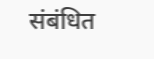संबंधित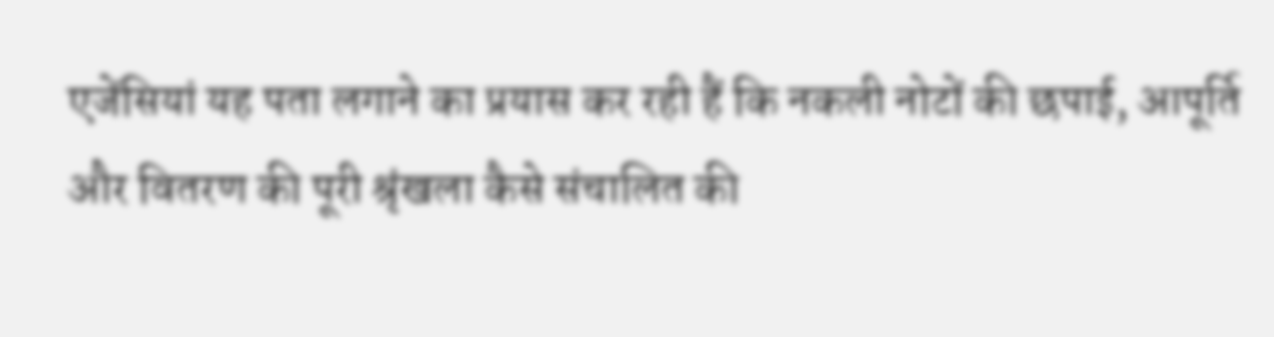एजेंसियां यह पता लगाने का प्रयास कर रही हैं कि नकली नोटों की छपाई, आपूर्ति और वितरण की पूरी श्रृंखला कैसे संचालित की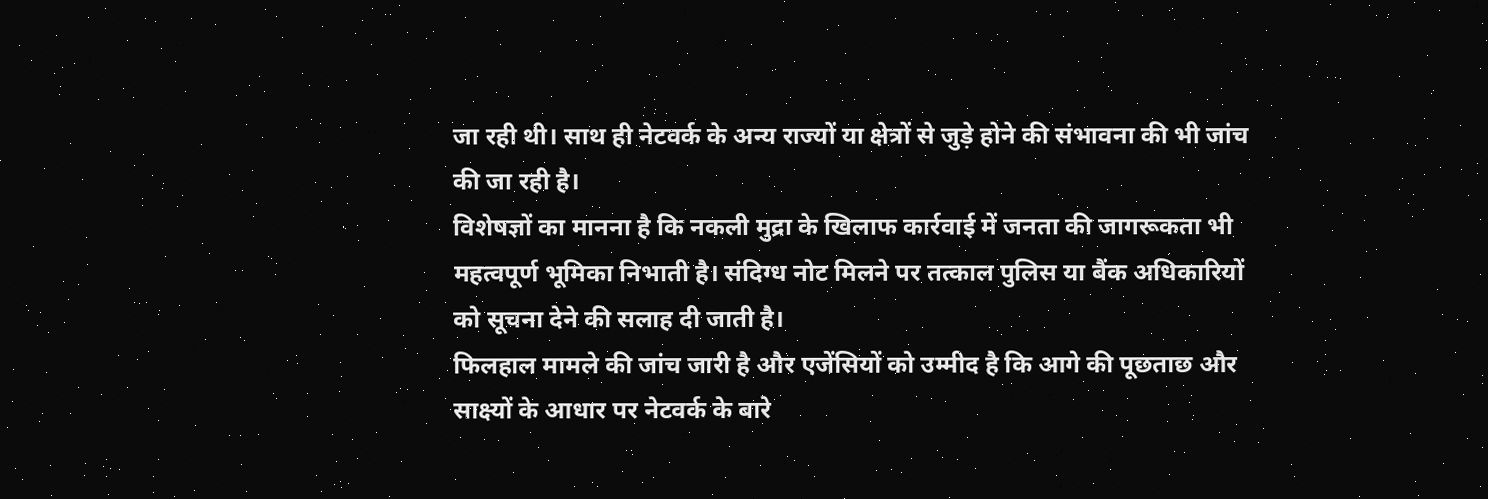जा रही थी। साथ ही नेटवर्क के अन्य राज्यों या क्षेत्रों से जुड़े होने की संभावना की भी जांच की जा रही है।
विशेषज्ञों का मानना है कि नकली मुद्रा के खिलाफ कार्रवाई में जनता की जागरूकता भी महत्वपूर्ण भूमिका निभाती है। संदिग्ध नोट मिलने पर तत्काल पुलिस या बैंक अधिकारियों को सूचना देने की सलाह दी जाती है।
फिलहाल मामले की जांच जारी है और एजेंसियों को उम्मीद है कि आगे की पूछताछ और साक्ष्यों के आधार पर नेटवर्क के बारे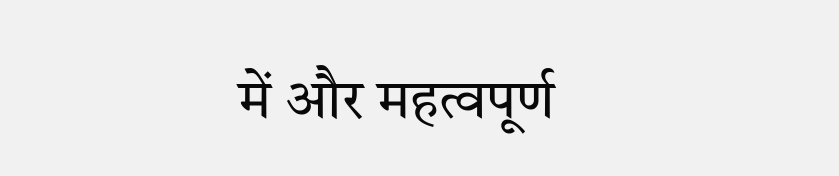में और महत्वपूर्ण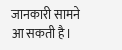जानकारी सामने आ सकती है।